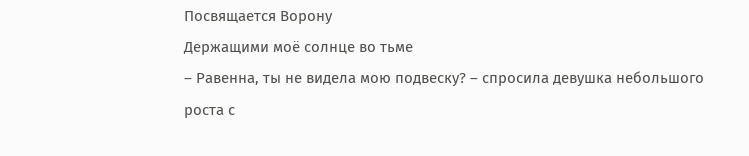Посвящается Ворону
Держащими моё солнце во тьме
– Равенна, ты не видела мою подвеску? – спросила девушка небольшого роста с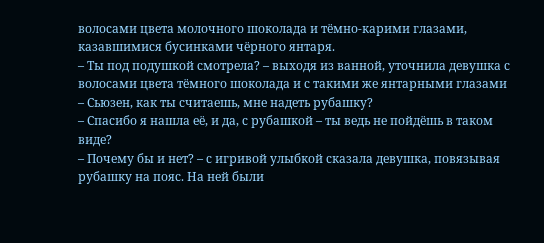волосами цвета молочного шоколада и тёмно-карими глазами, казавшимися бусинками чёрного янтаря.
– Ты под подушкой смотрела? – выходя из ванной, уточнила девушка с волосами цвета тёмного шоколада и с такими же янтарными глазами
– Сьюзен, как ты считаешь, мне надеть рубашку?
– Спасибо я нашла её, и да, с рубашкой – ты ведь не пойдёшь в таком виде?
– Почему бы и нет? – с игривой улыбкой сказала девушка, повязывая рубашку на пояс. На ней были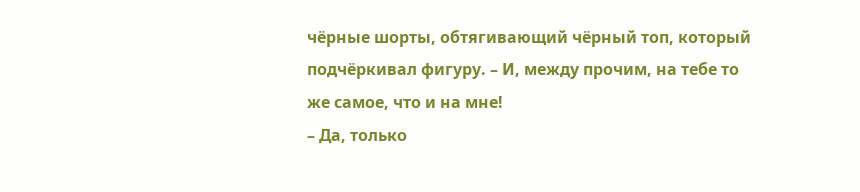чёрные шорты, обтягивающий чёрный топ, который подчёркивал фигуру. – И, между прочим, на тебе то же самое, что и на мне!
– Да, только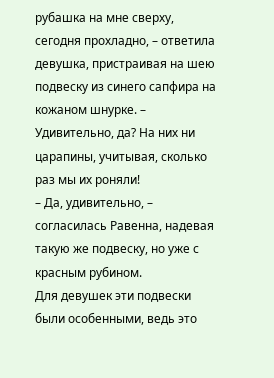рубашка на мне сверху, сегодня прохладно, – ответила девушка, пристраивая на шею подвеску из синего сапфира на кожаном шнурке. – Удивительно, да? На них ни царапины, учитывая, сколько раз мы их роняли!
– Да, удивительно, – согласилась Равенна, надевая такую же подвеску, но уже с красным рубином.
Для девушек эти подвески были особенными, ведь это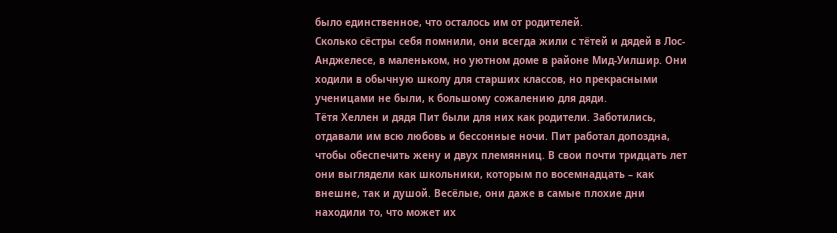было единственное, что осталось им от родителей.
Сколько сёстры себя помнили, они всегда жили с тётей и дядей в Лос-Анджелесе, в маленьком, но уютном доме в районе Мид-Уилшир. Они ходили в обычную школу для старших классов, но прекрасными ученицами не были, к большому сожалению для дяди.
Тётя Хеллен и дядя Пит были для них как родители. Заботились, отдавали им всю любовь и бессонные ночи. Пит работал допоздна, чтобы обеспечить жену и двух племянниц. В свои почти тридцать лет они выглядели как школьники, которым по восемнадцать – как внешне, так и душой. Весёлые, они даже в самые плохие дни находили то, что может их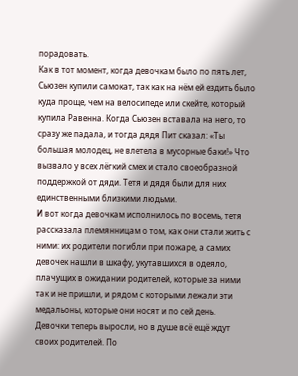порадовать.
Как в тот момент, когда девочкам было по пять лет, Сьюзен купили самокат, так как на нём ей ездить было куда проще, чем на велосипеде или скейте, который купила Равенна. Когда Сьюзен вставала на него, то сразу же падала, и тогда дядя Пит сказал: «Ты большая молодец, не влетела в мусорные баки!» Что вызвало у всех лёгкий смех и стало своеобразной поддержкой от дяди. Тетя и дядя были для них единственными близкими людьми.
И вот когда девочкам исполнилось по восемь, тетя рассказала племянницам о том, как они стали жить с ними: их родители погибли при пожаре, а самих девочек нашли в шкафу, укутавшихся в одеяло, плачущих в ожидании родителей, которые за ними так и не пришли, и рядом с которыми лежали эти медальоны, которые они носят и по сей день.
Девочки теперь выросли, но в душе всё ещё ждут своих родителей. По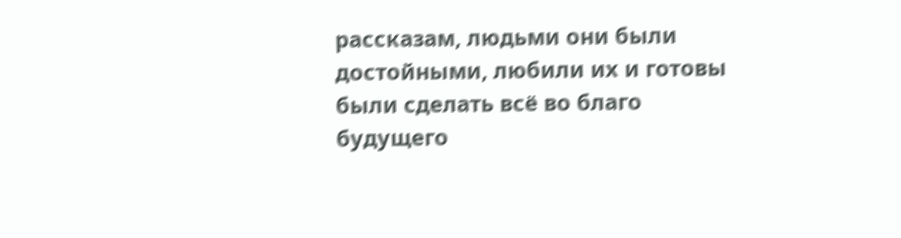рассказам, людьми они были достойными, любили их и готовы были сделать всё во благо будущего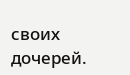своих дочерей.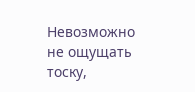Невозможно не ощущать тоску,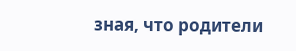зная, что родители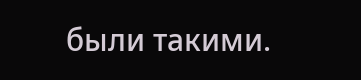были такими.